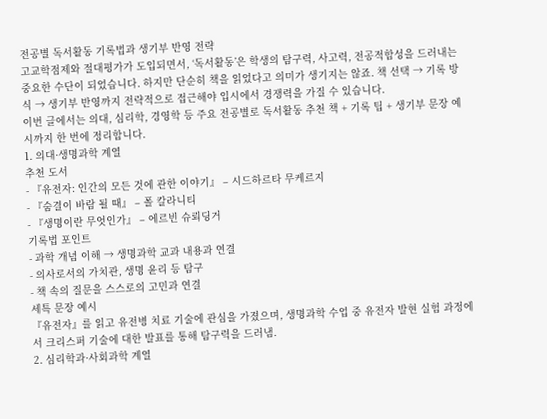전공별 독서활동 기록법과 생기부 반영 전략
고교학점제와 절대평가가 도입되면서, ‘독서활동’은 학생의 탐구력, 사고력, 전공적합성을 드러내는 중요한 수단이 되었습니다. 하지만 단순히 책을 읽었다고 의미가 생기지는 않죠. 책 선택 → 기록 방식 → 생기부 반영까지 전략적으로 접근해야 입시에서 경쟁력을 가질 수 있습니다.
이번 글에서는 의대, 심리학, 경영학 등 주요 전공별로 독서활동 추천 책 + 기록 팁 + 생기부 문장 예시까지 한 번에 정리합니다.
1. 의대·생명과학 계열
추천 도서
- 『유전자: 인간의 모든 것에 관한 이야기』 – 시드하르타 무케르지
- 『숨결이 바람 될 때』 – 폴 칼라니티
- 『생명이란 무엇인가』 – 에르빈 슈뢰딩거
기록법 포인트
- 과학 개념 이해 → 생명과학 교과 내용과 연결
- 의사로서의 가치관, 생명 윤리 등 탐구
- 책 속의 질문을 스스로의 고민과 연결
세특 문장 예시
『유전자』를 읽고 유전병 치료 기술에 관심을 가졌으며, 생명과학 수업 중 유전자 발현 실험 과정에서 크리스퍼 기술에 대한 발표를 통해 탐구력을 드러냄.
2. 심리학과·사회과학 계열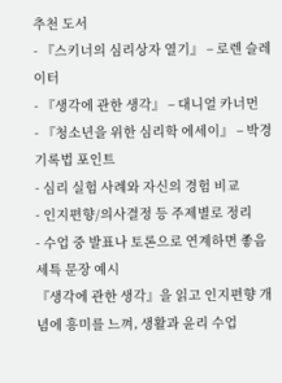추천 도서
- 『스키너의 심리상자 열기』 – 로렌 슬레이터
- 『생각에 관한 생각』 – 대니얼 카너먼
- 『청소년을 위한 심리학 에세이』 – 박경
기록법 포인트
- 심리 실험 사례와 자신의 경험 비교
- 인지편향/의사결정 등 주제별로 정리
- 수업 중 발표나 토론으로 연계하면 좋음
세특 문장 예시
『생각에 관한 생각』을 읽고 인지편향 개념에 흥미를 느껴, 생활과 윤리 수업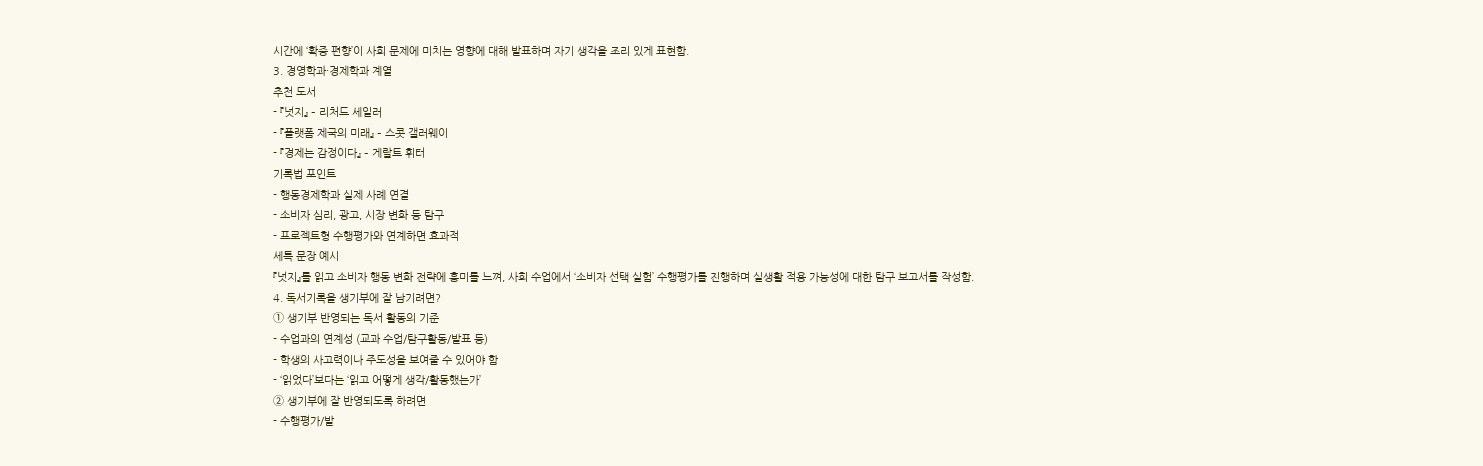시간에 ‘확증 편향’이 사회 문제에 미치는 영향에 대해 발표하며 자기 생각을 조리 있게 표현함.
3. 경영학과·경제학과 계열
추천 도서
- 『넛지』 – 리처드 세일러
- 『플랫폼 제국의 미래』 – 스콧 갤러웨이
- 『경제는 감정이다』 – 게랄트 휘터
기록법 포인트
- 행동경제학과 실제 사례 연결
- 소비자 심리, 광고, 시장 변화 등 탐구
- 프로젝트형 수행평가와 연계하면 효과적
세특 문장 예시
『넛지』를 읽고 소비자 행동 변화 전략에 흥미를 느껴, 사회 수업에서 ‘소비자 선택 실험’ 수행평가를 진행하며 실생활 적용 가능성에 대한 탐구 보고서를 작성함.
4. 독서기록을 생기부에 잘 남기려면?
① 생기부 반영되는 독서 활동의 기준
- 수업과의 연계성 (교과 수업/탐구활동/발표 등)
- 학생의 사고력이나 주도성을 보여줄 수 있어야 함
- ‘읽었다’보다는 ‘읽고 어떻게 생각/활동했는가’
② 생기부에 잘 반영되도록 하려면
- 수행평가/발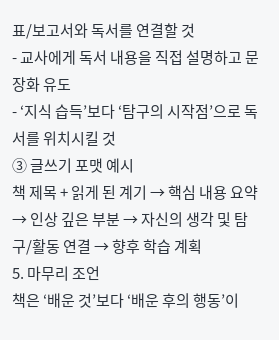표/보고서와 독서를 연결할 것
- 교사에게 독서 내용을 직접 설명하고 문장화 유도
- ‘지식 습득’보다 ‘탐구의 시작점’으로 독서를 위치시킬 것
③ 글쓰기 포맷 예시
책 제목 + 읽게 된 계기 → 핵심 내용 요약 → 인상 깊은 부분 → 자신의 생각 및 탐구/활동 연결 → 향후 학습 계획
5. 마무리 조언
책은 ‘배운 것’보다 ‘배운 후의 행동’이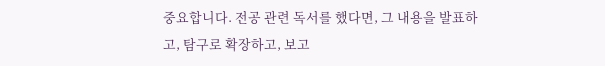중요합니다. 전공 관련 독서를 했다면, 그 내용을 발표하고, 탐구로 확장하고, 보고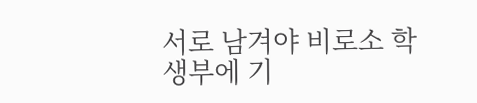서로 남겨야 비로소 학생부에 기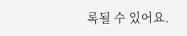록될 수 있어요.